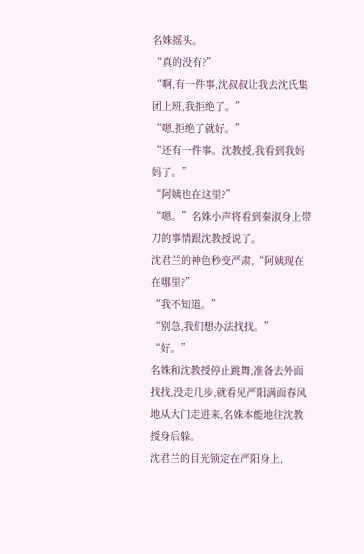名姝摇头。
“真的没有?”
“啊,有一件事,沈叔叔让我去沈氏集团上班,我拒绝了。”
“嗯,拒绝了就好。”
“还有一件事。沈教授,我看到我妈妈了。”
“阿姨也在这里?”
“嗯。”名姝小声将看到秦淑身上带刀的事情跟沈教授说了。
沈君兰的神色秒变严肃,“阿姨现在在哪里?”
“我不知道。”
“别急,我们想办法找找。”
“好。”
名姝和沈教授停止跳舞,准备去外面找找,没走几步,就看见严阳满面春风地从大门走进来,名姝本能地往沈教授身后躲。
沈君兰的目光锁定在严阳身上,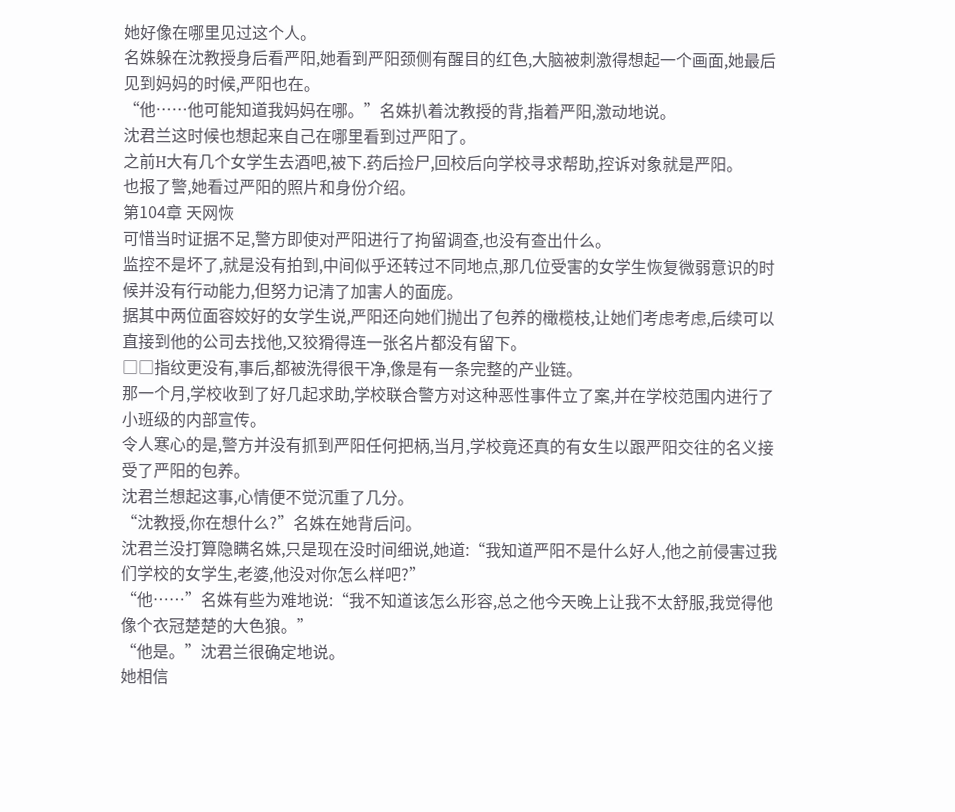她好像在哪里见过这个人。
名姝躲在沈教授身后看严阳,她看到严阳颈侧有醒目的红色,大脑被刺激得想起一个画面,她最后见到妈妈的时候,严阳也在。
“他……他可能知道我妈妈在哪。”名姝扒着沈教授的背,指着严阳,激动地说。
沈君兰这时候也想起来自己在哪里看到过严阳了。
之前H大有几个女学生去酒吧,被下.药后捡尸,回校后向学校寻求帮助,控诉对象就是严阳。
也报了警,她看过严阳的照片和身份介绍。
第104章 天网恢
可惜当时证据不足,警方即使对严阳进行了拘留调查,也没有查出什么。
监控不是坏了,就是没有拍到,中间似乎还转过不同地点,那几位受害的女学生恢复微弱意识的时候并没有行动能力,但努力记清了加害人的面庞。
据其中两位面容姣好的女学生说,严阳还向她们抛出了包养的橄榄枝,让她们考虑考虑,后续可以直接到他的公司去找他,又狡猾得连一张名片都没有留下。
□□指纹更没有,事后,都被洗得很干净,像是有一条完整的产业链。
那一个月,学校收到了好几起求助,学校联合警方对这种恶性事件立了案,并在学校范围内进行了小班级的内部宣传。
令人寒心的是,警方并没有抓到严阳任何把柄,当月,学校竟还真的有女生以跟严阳交往的名义接受了严阳的包养。
沈君兰想起这事,心情便不觉沉重了几分。
“沈教授,你在想什么?”名姝在她背后问。
沈君兰没打算隐瞒名姝,只是现在没时间细说,她道:“我知道严阳不是什么好人,他之前侵害过我们学校的女学生,老婆,他没对你怎么样吧?”
“他……”名姝有些为难地说:“我不知道该怎么形容,总之他今天晚上让我不太舒服,我觉得他像个衣冠楚楚的大色狼。”
“他是。”沈君兰很确定地说。
她相信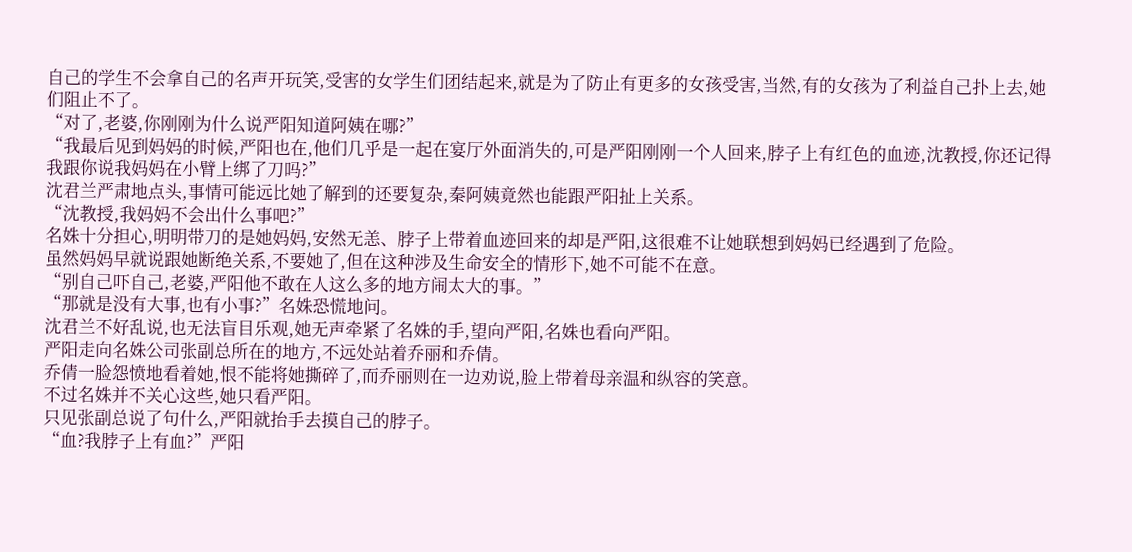自己的学生不会拿自己的名声开玩笑,受害的女学生们团结起来,就是为了防止有更多的女孩受害,当然,有的女孩为了利益自己扑上去,她们阻止不了。
“对了,老婆,你刚刚为什么说严阳知道阿姨在哪?”
“我最后见到妈妈的时候,严阳也在,他们几乎是一起在宴厅外面消失的,可是严阳刚刚一个人回来,脖子上有红色的血迹,沈教授,你还记得我跟你说我妈妈在小臂上绑了刀吗?”
沈君兰严肃地点头,事情可能远比她了解到的还要复杂,秦阿姨竟然也能跟严阳扯上关系。
“沈教授,我妈妈不会出什么事吧?”
名姝十分担心,明明带刀的是她妈妈,安然无恙、脖子上带着血迹回来的却是严阳,这很难不让她联想到妈妈已经遇到了危险。
虽然妈妈早就说跟她断绝关系,不要她了,但在这种涉及生命安全的情形下,她不可能不在意。
“别自己吓自己,老婆,严阳他不敢在人这么多的地方闹太大的事。”
“那就是没有大事,也有小事?”名姝恐慌地问。
沈君兰不好乱说,也无法盲目乐观,她无声牵紧了名姝的手,望向严阳,名姝也看向严阳。
严阳走向名姝公司张副总所在的地方,不远处站着乔丽和乔倩。
乔倩一脸怨愤地看着她,恨不能将她撕碎了,而乔丽则在一边劝说,脸上带着母亲温和纵容的笑意。
不过名姝并不关心这些,她只看严阳。
只见张副总说了句什么,严阳就抬手去摸自己的脖子。
“血?我脖子上有血?”严阳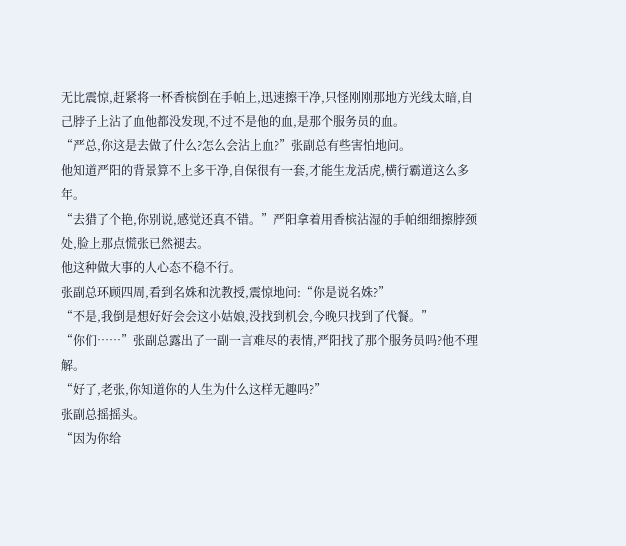无比震惊,赶紧将一杯香槟倒在手帕上,迅速擦干净,只怪刚刚那地方光线太暗,自己脖子上沾了血他都没发现,不过不是他的血,是那个服务员的血。
“严总,你这是去做了什么?怎么会沾上血?”张副总有些害怕地问。
他知道严阳的背景算不上多干净,自保很有一套,才能生龙活虎,横行霸道这么多年。
“去猎了个艳,你别说,感觉还真不错。”严阳拿着用香槟沾湿的手帕细细擦脖颈处,脸上那点慌张已然褪去。
他这种做大事的人心态不稳不行。
张副总环顾四周,看到名姝和沈教授,震惊地问:“你是说名姝?”
“不是,我倒是想好好会会这小姑娘,没找到机会,今晚只找到了代餐。”
“你们……”张副总露出了一副一言难尽的表情,严阳找了那个服务员吗?他不理解。
“好了,老张,你知道你的人生为什么这样无趣吗?”
张副总摇摇头。
“因为你给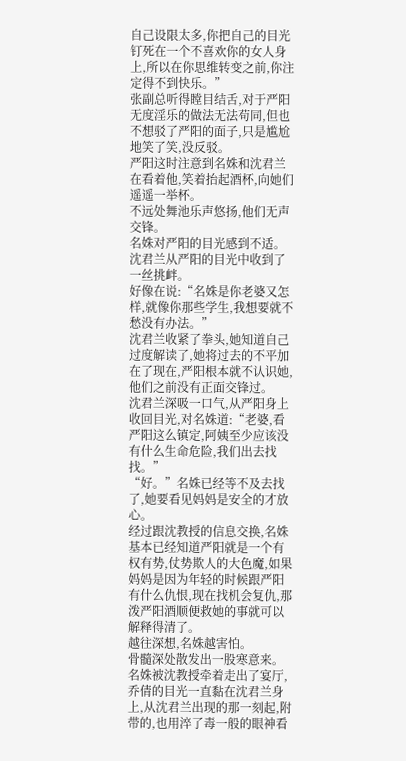自己设限太多,你把自己的目光钉死在一个不喜欢你的女人身上,所以在你思维转变之前,你注定得不到快乐。”
张副总听得瞠目结舌,对于严阳无度淫乐的做法无法苟同,但也不想驳了严阳的面子,只是尴尬地笑了笑,没反驳。
严阳这时注意到名姝和沈君兰在看着他,笑着抬起酒杯,向她们遥遥一举杯。
不远处舞池乐声悠扬,他们无声交锋。
名姝对严阳的目光感到不适。
沈君兰从严阳的目光中收到了一丝挑衅。
好像在说:“名姝是你老婆又怎样,就像你那些学生,我想要就不愁没有办法。”
沈君兰收紧了拳头,她知道自己过度解读了,她将过去的不平加在了现在,严阳根本就不认识她,他们之前没有正面交锋过。
沈君兰深吸一口气,从严阳身上收回目光,对名姝道:“老婆,看严阳这么镇定,阿姨至少应该没有什么生命危险,我们出去找找。”
“好。”名姝已经等不及去找了,她要看见妈妈是安全的才放心。
经过跟沈教授的信息交换,名姝基本已经知道严阳就是一个有权有势,仗势欺人的大色魔,如果妈妈是因为年轻的时候跟严阳有什么仇恨,现在找机会复仇,那泼严阳酒顺便救她的事就可以解释得清了。
越往深想,名姝越害怕。
骨髓深处散发出一股寒意来。
名姝被沈教授牵着走出了宴厅,乔倩的目光一直黏在沈君兰身上,从沈君兰出现的那一刻起,附带的,也用淬了毒一般的眼神看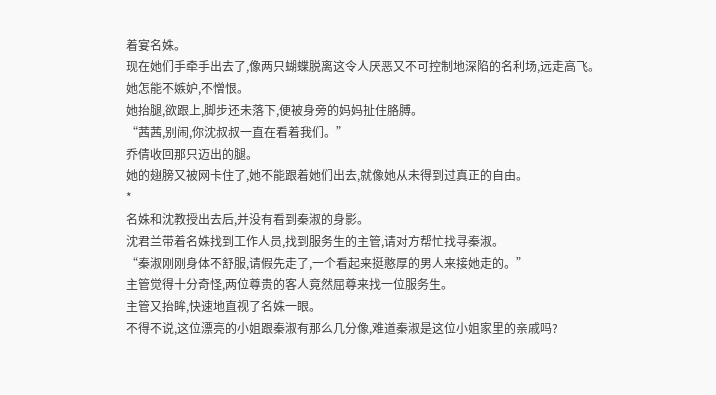着宴名姝。
现在她们手牵手出去了,像两只蝴蝶脱离这令人厌恶又不可控制地深陷的名利场,远走高飞。
她怎能不嫉妒,不憎恨。
她抬腿,欲跟上,脚步还未落下,便被身旁的妈妈扯住胳膊。
“茜茜,别闹,你沈叔叔一直在看着我们。”
乔倩收回那只迈出的腿。
她的翅膀又被网卡住了,她不能跟着她们出去,就像她从未得到过真正的自由。
*
名姝和沈教授出去后,并没有看到秦淑的身影。
沈君兰带着名姝找到工作人员,找到服务生的主管,请对方帮忙找寻秦淑。
“秦淑刚刚身体不舒服,请假先走了,一个看起来挺憨厚的男人来接她走的。”
主管觉得十分奇怪,两位尊贵的客人竟然屈尊来找一位服务生。
主管又抬眸,快速地直视了名姝一眼。
不得不说,这位漂亮的小姐跟秦淑有那么几分像,难道秦淑是这位小姐家里的亲戚吗?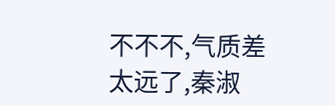不不不,气质差太远了,秦淑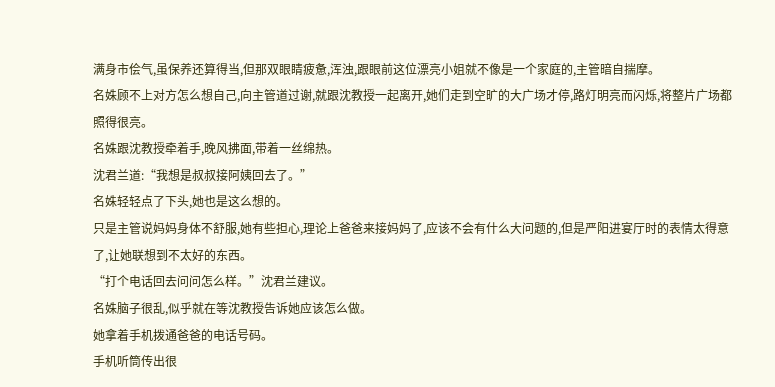满身市侩气,虽保养还算得当,但那双眼睛疲惫,浑浊,跟眼前这位漂亮小姐就不像是一个家庭的,主管暗自揣摩。
名姝顾不上对方怎么想自己,向主管道过谢,就跟沈教授一起离开,她们走到空旷的大广场才停,路灯明亮而闪烁,将整片广场都照得很亮。
名姝跟沈教授牵着手,晚风拂面,带着一丝绵热。
沈君兰道:“我想是叔叔接阿姨回去了。”
名姝轻轻点了下头,她也是这么想的。
只是主管说妈妈身体不舒服,她有些担心,理论上爸爸来接妈妈了,应该不会有什么大问题的,但是严阳进宴厅时的表情太得意了,让她联想到不太好的东西。
“打个电话回去问问怎么样。”沈君兰建议。
名姝脑子很乱,似乎就在等沈教授告诉她应该怎么做。
她拿着手机拨通爸爸的电话号码。
手机听筒传出很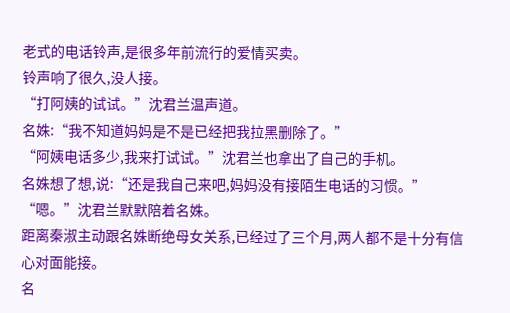老式的电话铃声,是很多年前流行的爱情买卖。
铃声响了很久,没人接。
“打阿姨的试试。”沈君兰温声道。
名姝:“我不知道妈妈是不是已经把我拉黑删除了。”
“阿姨电话多少,我来打试试。”沈君兰也拿出了自己的手机。
名姝想了想,说:“还是我自己来吧,妈妈没有接陌生电话的习惯。”
“嗯。”沈君兰默默陪着名姝。
距离秦淑主动跟名姝断绝母女关系,已经过了三个月,两人都不是十分有信心对面能接。
名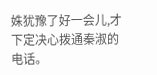姝犹豫了好一会儿,才下定决心拨通秦淑的电话。